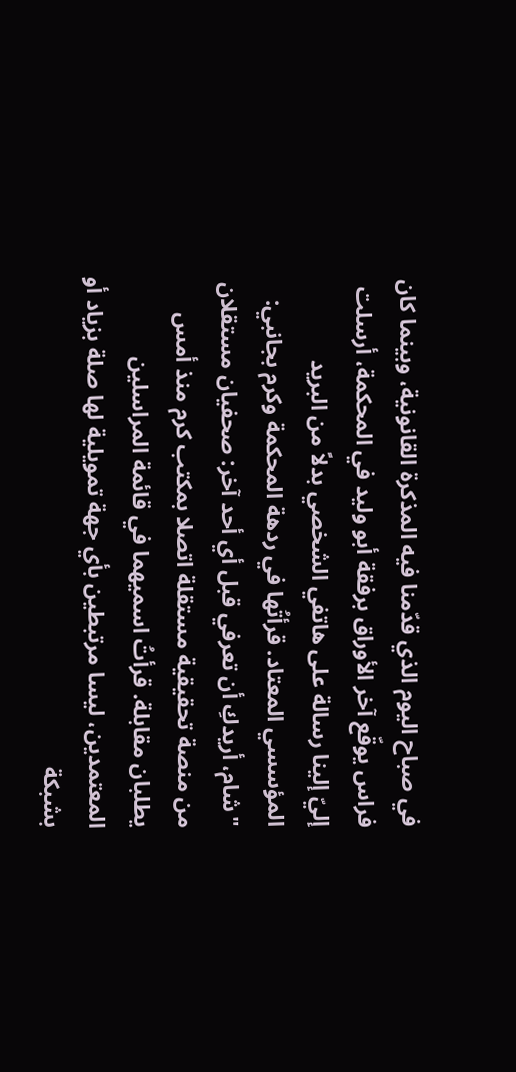في صباح اليوم الذي قدّمنا فيه المذكرة القانونية، وبينما كان فراس يوقّع آخر الأوراق برفقة أبو وليد في المحكمة، أرسلت إليّ إلينا رسالة على هاتفي الشخصي بدلاً من البريد المؤسسي المعتاد. قرأتُها في ردهة المحكمة وكرم بجانبي: "شام، أريدكِ أن تعرفي قبل أي أحد آخر: صحفيان مستقلان من منصة تحقيقية مستقلة اتصلا بمكتب كرم منذ أمس يطلبان مقابلة. قرأتُ اسميهما في قائمة المراسلين المعتمدين، ليسا مرتبطين بأي جهة تمويلية لها صلة بزياد أو بشبكة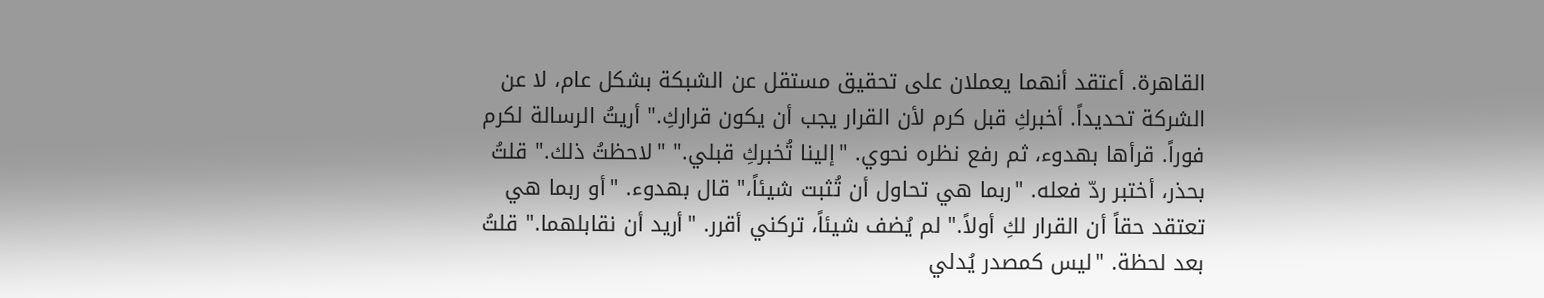القاهرة. أعتقد أنهما يعملان على تحقيق مستقل عن الشبكة بشكل عام، لا عن الشركة تحديداً. أخبركِ قبل كرم لأن القرار يجب أن يكون قراركِ." أريتُ الرسالة لكرم فوراً. قرأها بهدوء، ثم رفع نظره نحوي. "إلينا تُخبركِ قبلي." "لاحظتُ ذلك." قلتُ بحذر، أختبر ردّ فعله. "ربما هي تحاول أن تُثبت شيئاً،" قال بهدوء. "أو ربما هي تعتقد حقاً أن القرار لكِ أولاً." لم يُضف شيئاً، تركني أقرر. "أريد أن نقابلهما." قلتُ بعد لحظة. "ليس كمصدر يُدلي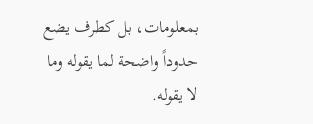بمعلومات، بل كطرف يضع حدوداً واضحة لما يقوله وما لا يقوله.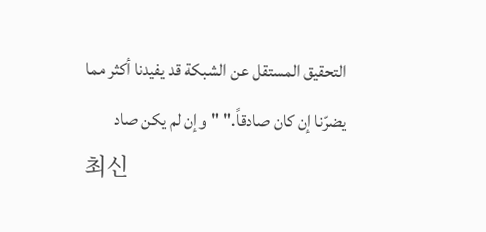التحقيق المستقل عن الشبكة قد يفيدنا أكثر مما يضرّنا إن كان صادقاً." "وإن لم يكن صاد
최신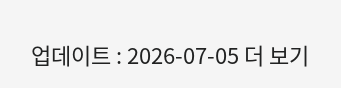업데이트 : 2026-07-05 더 보기